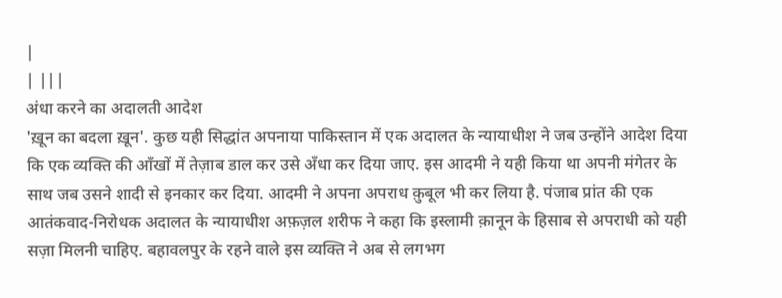|
| |||
अंधा करने का अदालती आदेश
'ख़ून का बदला ख़ून'. कुछ यही सिद्धांत अपनाया पाकिस्तान में एक अदालत के न्यायाधीश ने जब उन्होंने आदेश दिया कि एक व्यक्ति की आँखों में तेज़ाब डाल कर उसे अँधा कर दिया जाए. इस आदमी ने यही किया था अपनी मंगेतर के साथ जब उसने शादी से इनकार कर दिया. आदमी ने अपना अपराध क़ुबूल भी कर लिया है. पंजाब प्रांत की एक आतंकवाद-निरोधक अदालत के न्यायाधीश अफ़ज़ल शरीफ ने कहा कि इस्लामी क़ानून के हिसाब से अपराधी को यही सज़ा मिलनी चाहिए. बहावलपुर के रहने वाले इस व्यक्ति ने अब से लगभग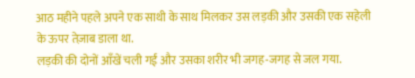आठ महीने पहले अपने एक साथी के साथ मिलकर उस लड़की और उसकी एक सहेली के ऊपर तेज़ाब डाला था.
लड़की की दोनों आँखें चली गईं और उसका शरीर भी जगह-जगह से जल गया.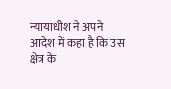न्यायाधीश ने अपने आदेश में कहा है कि उस क्षेत्र के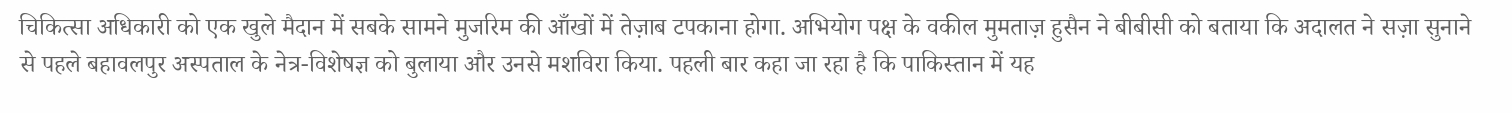चिकित्सा अधिकारी को एक खुले मैदान में सबके सामने मुजरिम की आँखों में तेज़ाब टपकाना होगा. अभियोग पक्ष के वकील मुमताज़ हुसैन ने बीबीसी को बताया कि अदालत ने सज़ा सुनाने से पहले बहावलपुर अस्पताल के नेत्र-विशेषज्ञ को बुलाया और उनसे मशविरा किया. पहली बार कहा जा रहा है कि पाकिस्तान में यह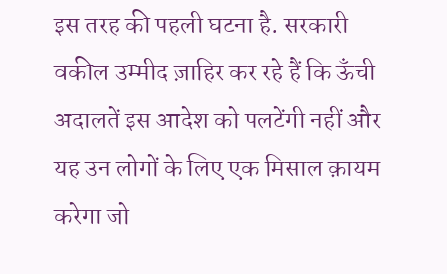इस तरह की पहली घटना है. सरकारी वकील उम्मीद ज़ाहिर कर रहे हैं कि ऊँची अदालतें इस आदेश को पलटेंगी नहीं और यह उन लोगों के लिए एक मिसाल क़ायम करेगा जो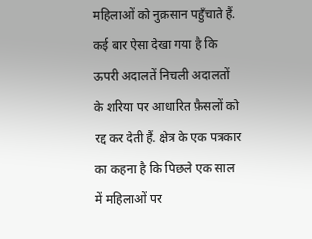महिलाओं को नुक़सान पहुँचाते हैं. कई बार ऐसा देखा गया है कि ऊपरी अदालतें निचली अदालतों के शरिया पर आधारित फ़ैसलों को रद्द कर देती हैं. क्षेत्र के एक पत्रकार का कहना है कि पिछले एक साल में महिलाओं पर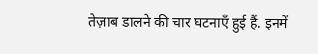तेज़ाब डालने की चार घटनाएँ हुई हैं. इनमें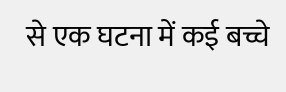से एक घटना में कई बच्चे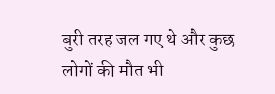बुरी तरह जल गए थे और कुछ लोगों की मौत भी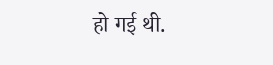हो गई थी.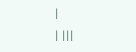|
| |||